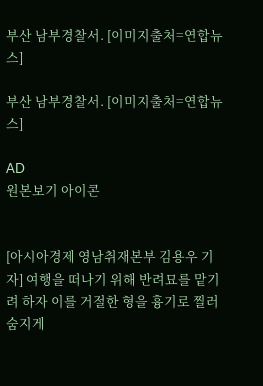부산 남부경찰서. [이미지출처=연합뉴스]

부산 남부경찰서. [이미지출처=연합뉴스]

AD
원본보기 아이콘


[아시아경제 영남취재본부 김용우 기자] 여행을 떠나기 위해 반려묘를 맡기려 하자 이를 거절한 형을 흉기로 찔러 숨지게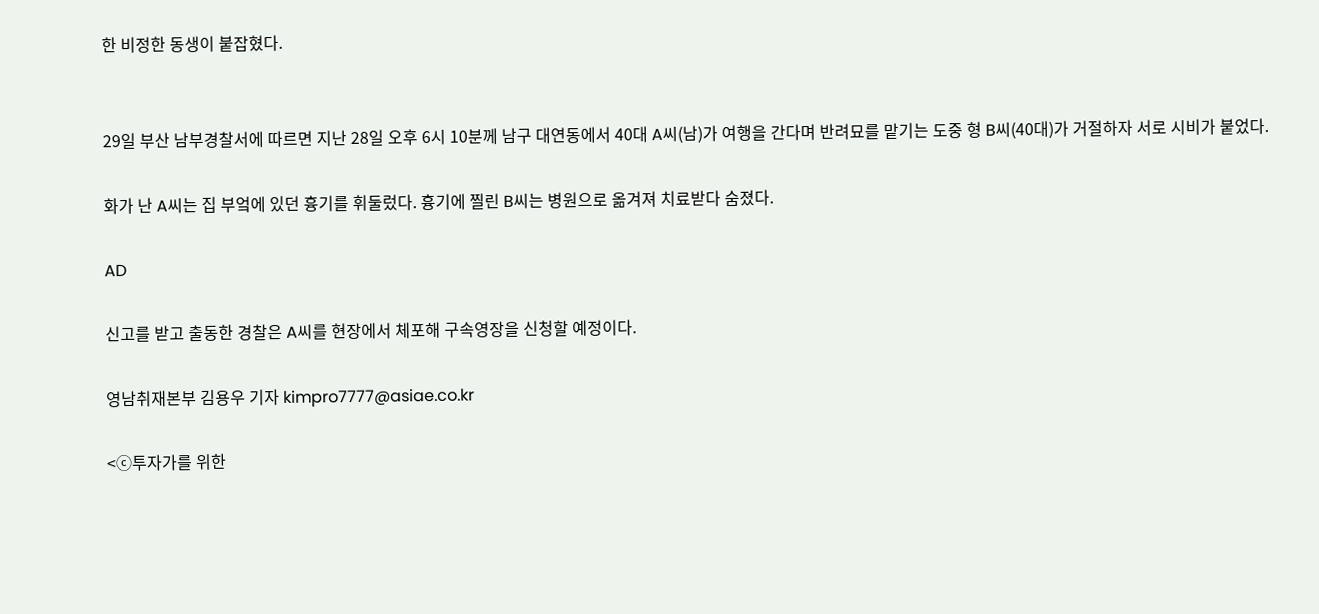한 비정한 동생이 붙잡혔다.


29일 부산 남부경찰서에 따르면 지난 28일 오후 6시 10분께 남구 대연동에서 40대 A씨(남)가 여행을 간다며 반려묘를 맡기는 도중 형 B씨(40대)가 거절하자 서로 시비가 붙었다.

화가 난 A씨는 집 부엌에 있던 흉기를 휘둘렀다. 흉기에 찔린 B씨는 병원으로 옮겨져 치료받다 숨졌다.

AD

신고를 받고 출동한 경찰은 A씨를 현장에서 체포해 구속영장을 신청할 예정이다.

영남취재본부 김용우 기자 kimpro7777@asiae.co.kr

<ⓒ투자가를 위한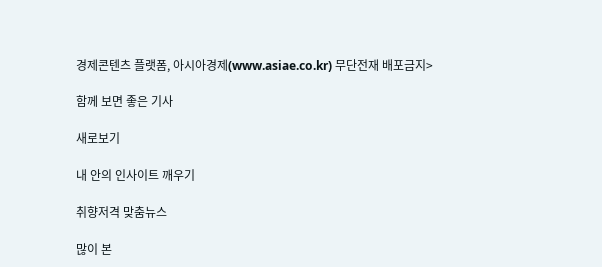경제콘텐츠 플랫폼, 아시아경제(www.asiae.co.kr) 무단전재 배포금지>

함께 보면 좋은 기사

새로보기

내 안의 인사이트 깨우기

취향저격 맞춤뉴스

많이 본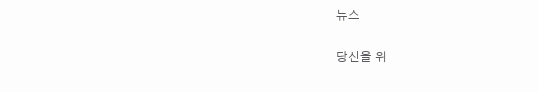뉴스

당신을 위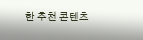한 추천 콘텐츠